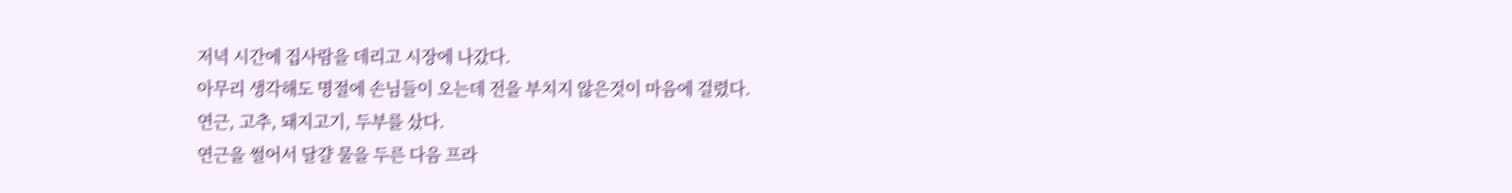저녁 시간에 집사람을 데리고 시장에 나갔다.
아무리 생각해도 명절에 손님들이 오는데 전을 부치지 않은것이 마음에 걸렸다.
연근, 고추, 돼지고기, 두부를 샀다.
연근을 썰어서 달걀 물을 두른 다음 프라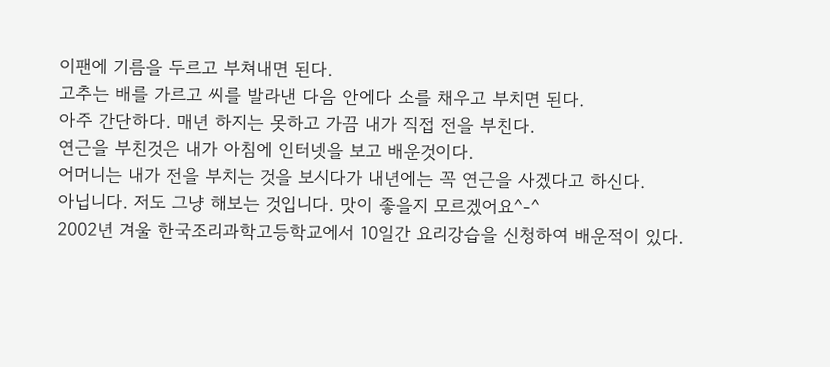이팬에 기름을 두르고 부쳐내면 된다.
고추는 배를 가르고 씨를 발라낸 다음 안에다 소를 채우고 부치면 된다.
아주 간단하다. 매년 하지는 못하고 가끔 내가 직접 전을 부친다.
연근을 부친것은 내가 아침에 인터넷을 보고 배운것이다.
어머니는 내가 전을 부치는 것을 보시다가 내년에는 꼭 연근을 사겠다고 하신다.
아닙니다. 저도 그냥 해보는 것입니다. 맛이 좋을지 모르겠어요^-^
2002년 겨울 한국조리과학고등학교에서 10일간 요리강습을 신청하여 배운적이 있다.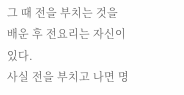그 때 전을 부치는 것을 배운 후 전요리는 자신이 있다.
사실 전을 부치고 나면 명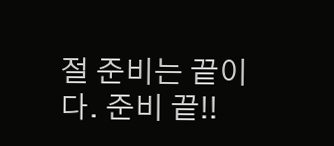절 준비는 끝이다. 준비 끝!!